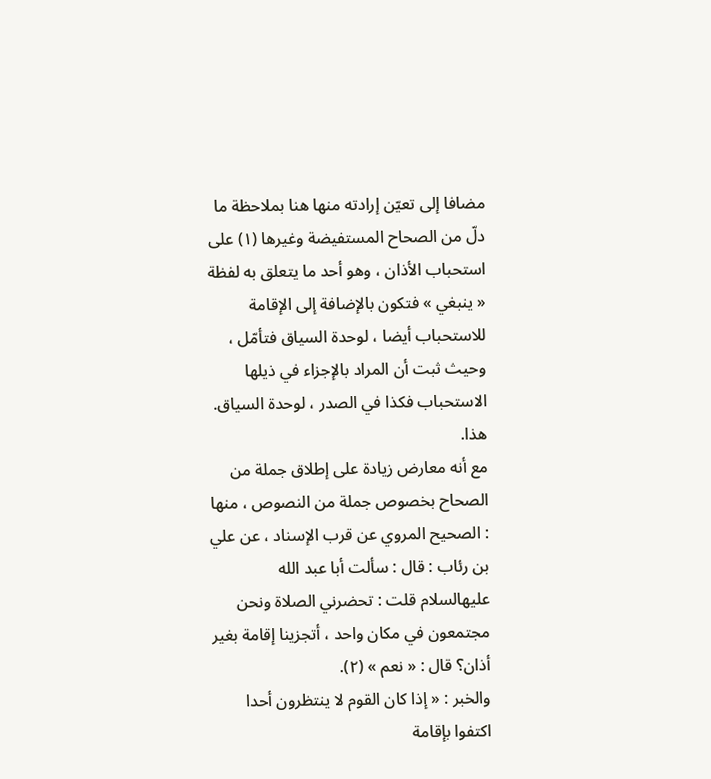مضافا إلى تعيّن إرادته منها هنا بملاحظة ما دلّ من الصحاح المستفيضة وغيرها (١) على استحباب الأذان ، وهو أحد ما يتعلق به لفظة « ينبغي » فتكون بالإضافة إلى الإقامة للاستحباب أيضا ، لوحدة السياق فتأمّل ، وحيث ثبت أن المراد بالإجزاء في ذيلها الاستحباب فكذا في الصدر ، لوحدة السياق. هذا.
مع أنه معارض زيادة على إطلاق جملة من الصحاح بخصوص جملة من النصوص ، منها : الصحيح المروي عن قرب الإسناد ، عن علي بن رئاب : قال : سألت أبا عبد الله عليهالسلام قلت : تحضرني الصلاة ونحن مجتمعون في مكان واحد ، أتجزينا إقامة بغير أذان؟ قال : « نعم » (٢).
والخبر : « إذا كان القوم لا ينتظرون أحدا اكتفوا بإقامة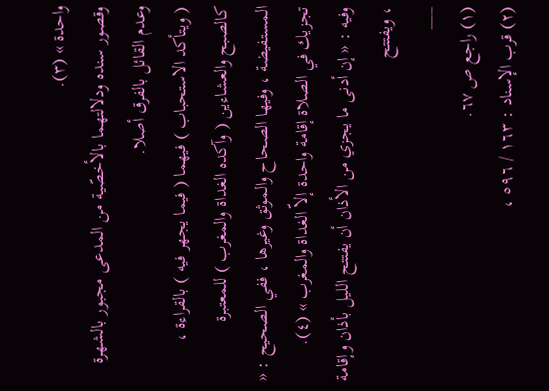واحدة » (٣).
وقصور سنده ودلالتهما بالأخصّية من المدعى مجبور بالشهرة وعدم القائل بالفرق أصلا.
( ويتأكد الاستحباب ) فيهما ( فيما يجهر فيه ) بالقراءة ، كالصبح والعشاءين ( وآكده الغداة والمغرب ) للمعتبرة المستفيضة ، وفيها الصحاح والموثق وغيرها ، ففي الصحيح : « تجزيك في الصلاة إقامة واحدة إلاّ الغداة والمغرب » (٤).
وفيه : « إن أدنى ما يجزي من الأذان أن يفتتح الليل بأذان وإقامة ، ويفتتح
___
(١) راجع ص ٦٧.
(٢) قرب الإسناد : ١٦٣ / ٥٩٦ ،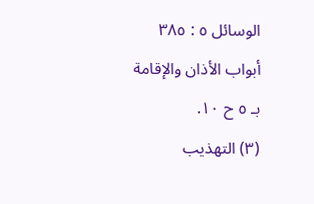الوسائل ٥ : ٣٨٥ أبواب الأذان والإقامة بـ ٥ ح ١٠.
(٣) التهذيب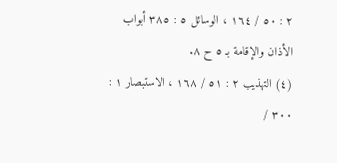٢ : ٥٠ / ١٦٤ ، الوسائل ٥ : ٣٨٥ أبواب الأذان والإقامة بـ ٥ ح ٨.
(٤) التهذيب ٢ : ٥١ / ١٦٨ ، الاستبصار ١ : ٣٠٠ /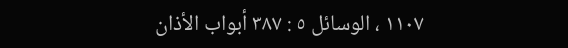١١٠٧ ، الوسائل ٥ : ٣٨٧ أبواب الأذان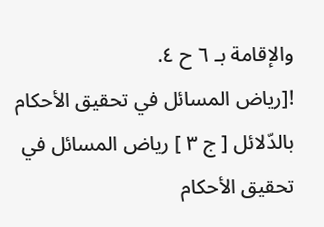والإقامة بـ ٦ ح ٤.
![رياض المسائل في تحقيق الأحكام بالدّلائل [ ج ٣ ] رياض المسائل في تحقيق الأحكام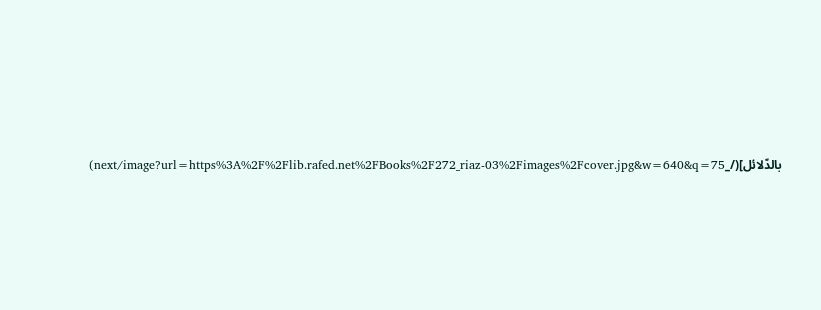بالدّلائل](/_next/image?url=https%3A%2F%2Flib.rafed.net%2FBooks%2F272_riaz-03%2Fimages%2Fcover.jpg&w=640&q=75)